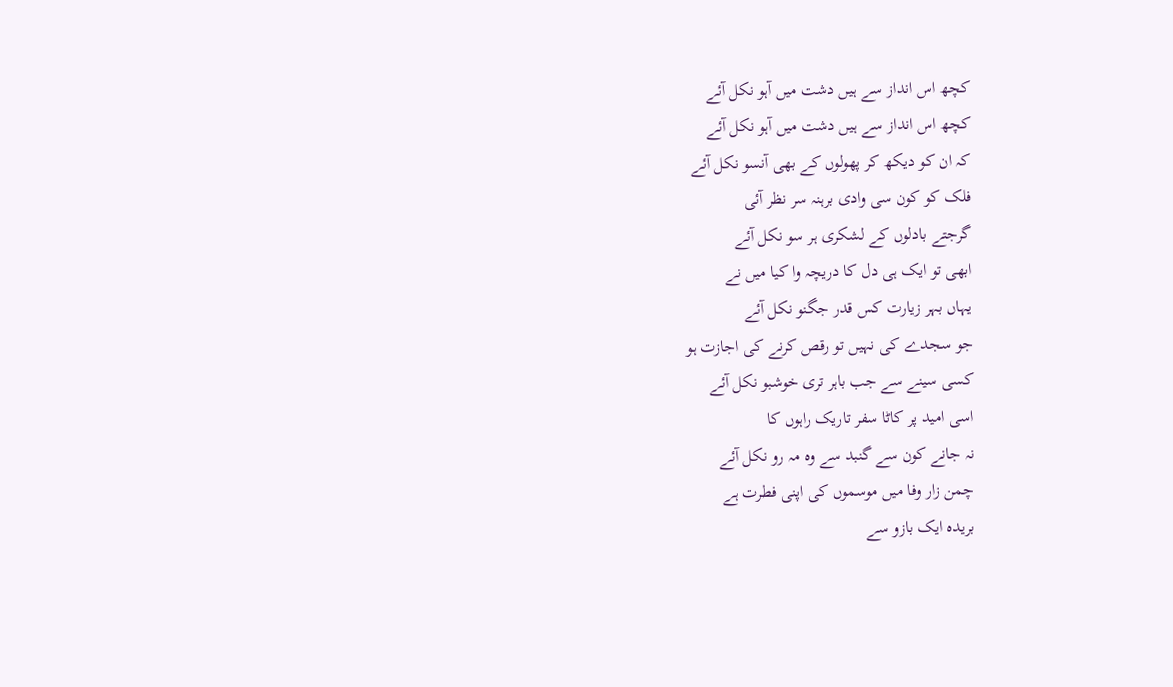کچھ اس انداز سے ہیں دشت میں آہو نکل آئے
کچھ اس انداز سے ہیں دشت میں آہو نکل آئے
کہ ان کو دیکھ کر پھولوں کے بھی آنسو نکل آئے
فلک کو کون سی وادی برہنہ سر نظر آئی
گرجتے بادلوں کے لشکری ہر سو نکل آئے
ابھی تو ایک ہی دل کا دریچہ وا کیا میں نے
یہاں بہر زیارت کس قدر جگنو نکل آئے
جو سجدے کی نہیں تو رقص کرنے کی اجازت ہو
کسی سینے سے جب باہر تری خوشبو نکل آئے
اسی امید پر کاٹا سفر تاریک راہوں کا
نہ جانے کون سے گنبد سے وہ مہ رو نکل آئے
چمن زار وفا میں موسموں کی اپنی فطرت ہے
بریدہ ایک بازو سے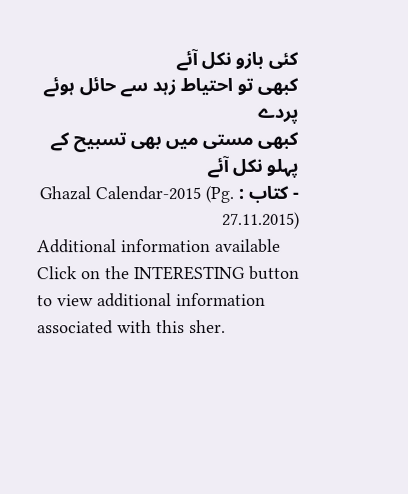کئی بازو نکل آئے
کبھی تو احتیاط زہد سے حائل ہوئے پردے
کبھی مستی میں بھی تسبیح کے پہلو نکل آئے
- کتاب : Ghazal Calendar-2015 (Pg. 27.11.2015)
Additional information available
Click on the INTERESTING button to view additional information associated with this sher.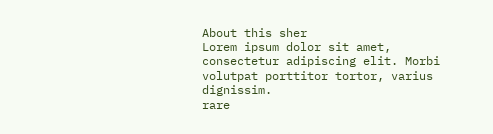About this sher
Lorem ipsum dolor sit amet, consectetur adipiscing elit. Morbi volutpat porttitor tortor, varius dignissim.
rare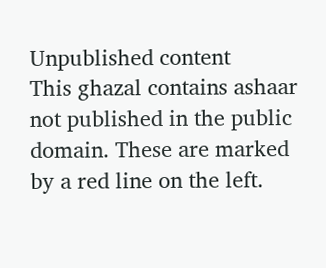Unpublished content
This ghazal contains ashaar not published in the public domain. These are marked by a red line on the left.